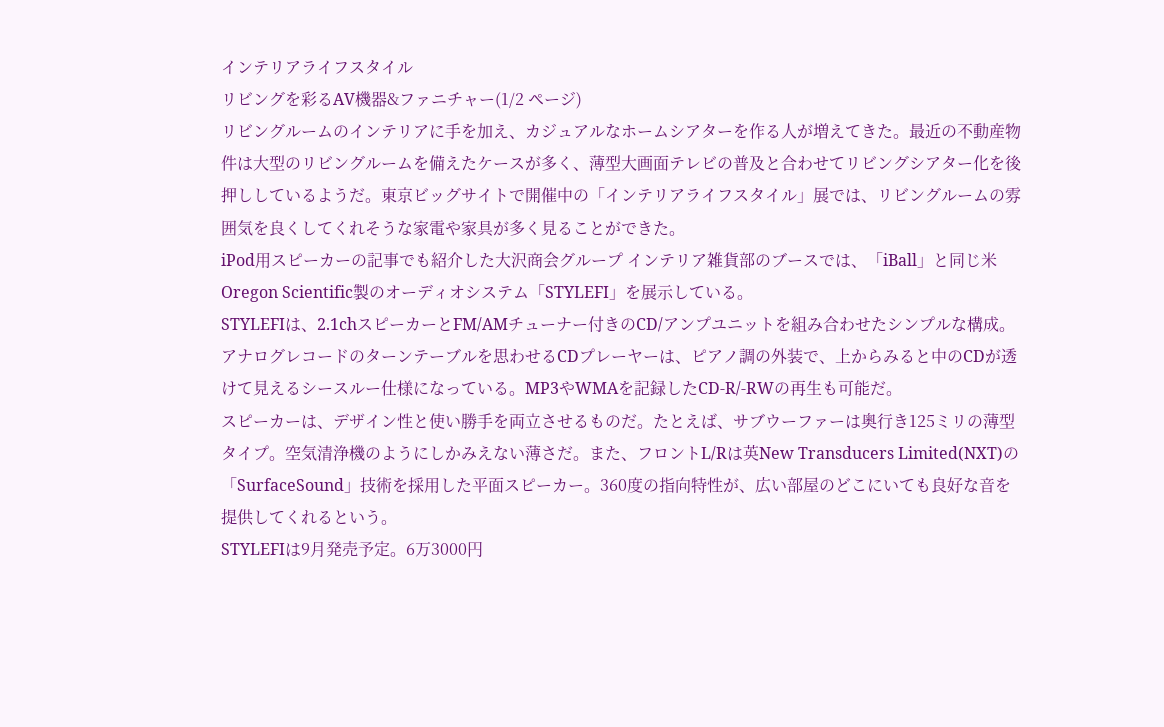インテリアライフスタイル
リビングを彩るAV機器&ファニチャー(1/2 ページ)
リビングルームのインテリアに手を加え、カジュアルなホームシアターを作る人が増えてきた。最近の不動産物件は大型のリビングルームを備えたケースが多く、薄型大画面テレビの普及と合わせてリビングシアター化を後押ししているようだ。東京ビッグサイトで開催中の「インテリアライフスタイル」展では、リビングルームの雰囲気を良くしてくれそうな家電や家具が多く見ることができた。
iPod用スピーカーの記事でも紹介した大沢商会グループ インテリア雑貨部のブースでは、「iBall」と同じ米Oregon Scientific製のオーディオシステム「STYLEFI」を展示している。
STYLEFIは、2.1chスピーカーとFM/AMチューナー付きのCD/アンプユニットを組み合わせたシンプルな構成。アナログレコードのターンテーブルを思わせるCDプレーヤーは、ピアノ調の外装で、上からみると中のCDが透けて見えるシースルー仕様になっている。MP3やWMAを記録したCD-R/-RWの再生も可能だ。
スピーカーは、デザイン性と使い勝手を両立させるものだ。たとえば、サブウーファーは奥行き125ミリの薄型タイプ。空気清浄機のようにしかみえない薄さだ。また、フロントL/Rは英New Transducers Limited(NXT)の「SurfaceSound」技術を採用した平面スピーカー。360度の指向特性が、広い部屋のどこにいても良好な音を提供してくれるという。
STYLEFIは9月発売予定。6万3000円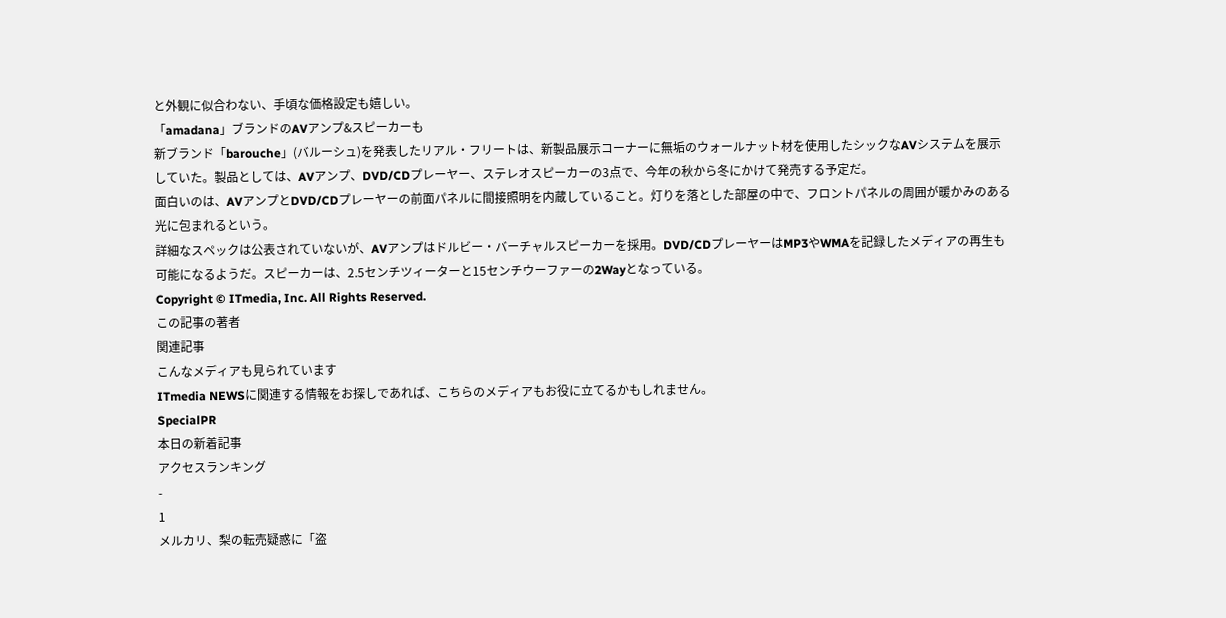と外観に似合わない、手頃な価格設定も嬉しい。
「amadana」ブランドのAVアンプ&スピーカーも
新ブランド「barouche」(バルーシュ)を発表したリアル・フリートは、新製品展示コーナーに無垢のウォールナット材を使用したシックなAVシステムを展示していた。製品としては、AVアンプ、DVD/CDプレーヤー、ステレオスピーカーの3点で、今年の秋から冬にかけて発売する予定だ。
面白いのは、AVアンプとDVD/CDプレーヤーの前面パネルに間接照明を内蔵していること。灯りを落とした部屋の中で、フロントパネルの周囲が暖かみのある光に包まれるという。
詳細なスペックは公表されていないが、AVアンプはドルビー・バーチャルスピーカーを採用。DVD/CDプレーヤーはMP3やWMAを記録したメディアの再生も可能になるようだ。スピーカーは、2.5センチツィーターと15センチウーファーの2Wayとなっている。
Copyright © ITmedia, Inc. All Rights Reserved.
この記事の著者
関連記事
こんなメディアも見られています
ITmedia NEWSに関連する情報をお探しであれば、こちらのメディアもお役に立てるかもしれません。
SpecialPR
本日の新着記事
アクセスランキング
-
1
メルカリ、梨の転売疑惑に「盗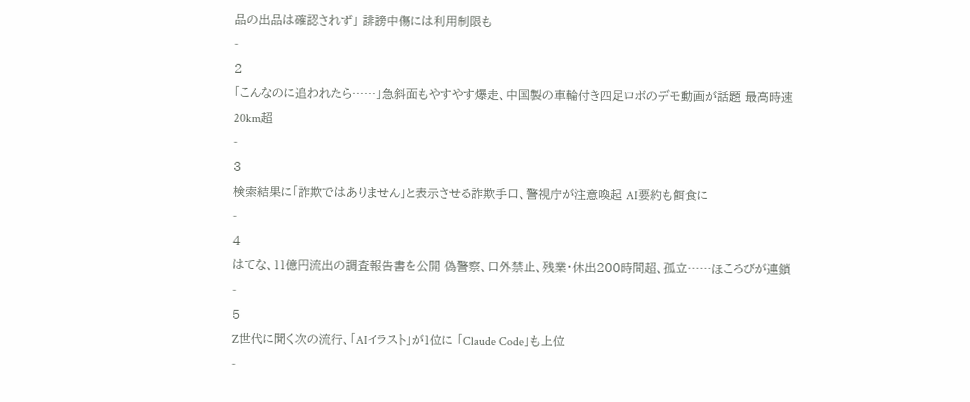品の出品は確認されず」 誹謗中傷には利用制限も
-
2
「こんなのに追われたら……」急斜面もやすやす爆走、中国製の車輪付き四足ロボのデモ動画が話題 最高時速20km超
-
3
検索結果に「詐欺ではありません」と表示させる詐欺手口、警視庁が注意喚起 AI要約も餌食に
-
4
はてな、11億円流出の調査報告書を公開 偽警察、口外禁止、残業・休出200時間超、孤立……ほころびが連鎖
-
5
Z世代に聞く次の流行、「AIイラスト」が1位に 「Claude Code」も上位
-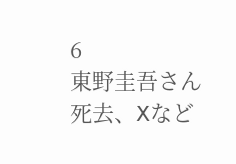6
東野圭吾さん死去、Xなど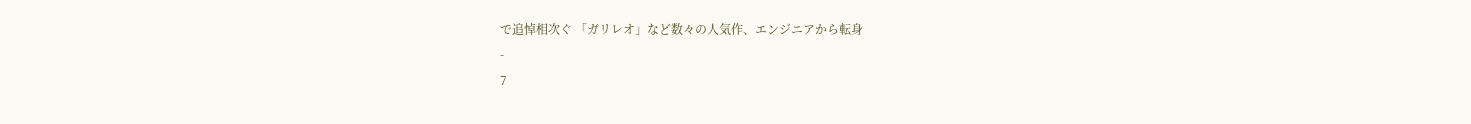で追悼相次ぐ 「ガリレオ」など数々の人気作、エンジニアから転身
-
7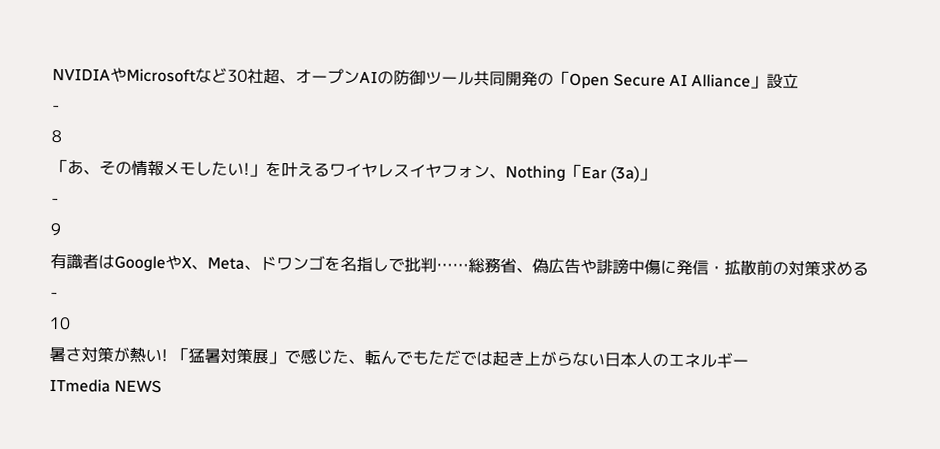NVIDIAやMicrosoftなど30社超、オープンAIの防御ツール共同開発の「Open Secure AI Alliance」設立
-
8
「あ、その情報メモしたい!」を叶えるワイヤレスイヤフォン、Nothing「Ear (3a)」
-
9
有識者はGoogleやX、Meta、ドワンゴを名指しで批判……総務省、偽広告や誹謗中傷に発信・拡散前の対策求める
-
10
暑さ対策が熱い! 「猛暑対策展」で感じた、転んでもただでは起き上がらない日本人のエネルギー
ITmedia NEWS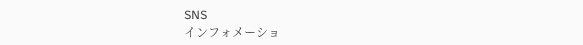SNS
インフォメーショ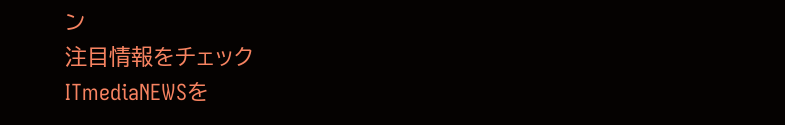ン
注目情報をチェック
ITmediaNEWSを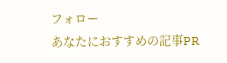フォロー
あなたにおすすめの記事PR